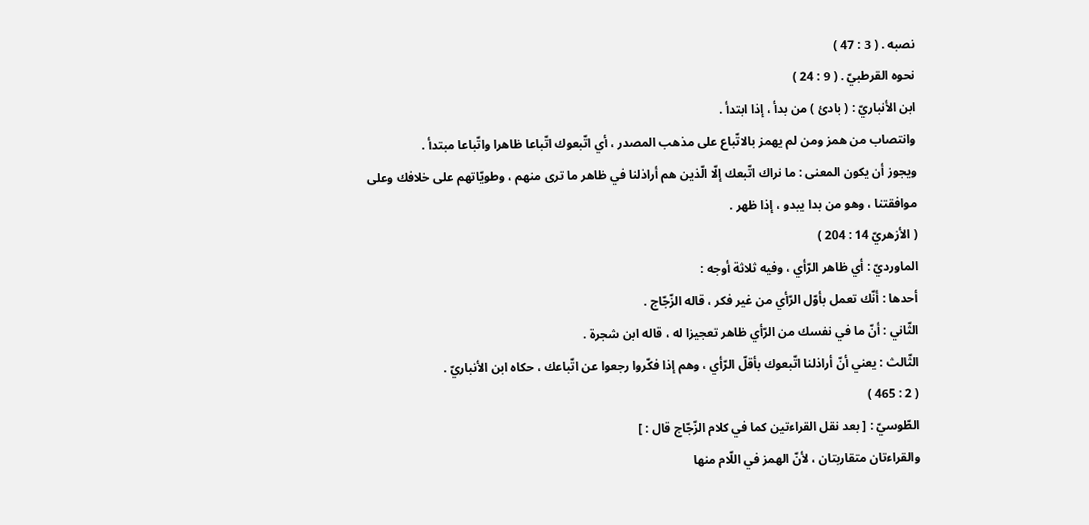نصبه . ( 3 : 47 )
نحوه القرطبيّ . ( 9 : 24 )
ابن الأنباريّ : ( بادئ ) من بدأ ، إذا ابتدأ .
وانتصاب من همز ومن لم يهمز بالاتّباع على مذهب المصدر ، أي اتّبعوك اتّباعا ظاهرا واتّباعا مبتدأ .
ويجوز أن يكون المعنى : ما نراك اتّبعك إلّا الّذين هم أراذلنا في ظاهر ما ترى منهم ، وطويّاتهم على خلافك وعلى موافقتنا ، وهو من بدا يبدو ، إذا ظهر .
( الأزهريّ 14 : 204 )
الماورديّ : أي ظاهر الرّأي ، وفيه ثلاثة أوجه :
أحدها : أنّك تعمل بأوّل الرّأي من غير فكر ، قاله الزّجّاج .
الثّاني : أنّ ما في نفسك من الرّأي ظاهر تعجيزا له ، قاله ابن شجرة .
الثّالث : يعني أنّ أراذلنا اتّبعوك بأقلّ الرّأي ، وهم إذا فكّروا رجعوا عن اتّباعك ، حكاه ابن الأنباريّ .
( 2 : 465 )
الطّوسيّ : [ بعد نقل القراءتين كما في كلام الزّجّاج قال : ]
والقراءتان متقاربتان ، لأنّ الهمز في اللّام منها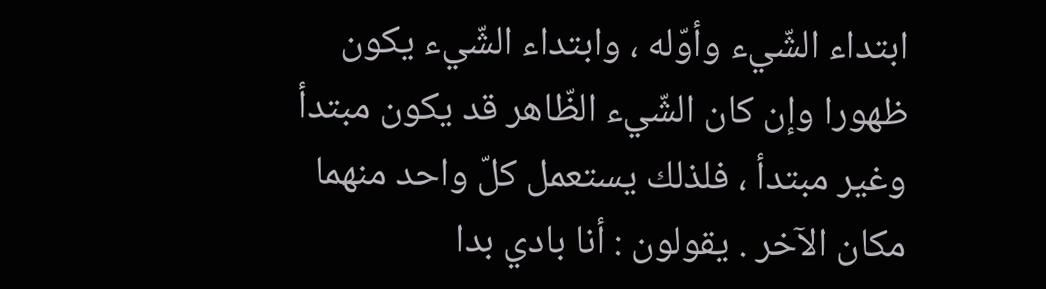ابتداء الشّيء وأوّله ، وابتداء الشّيء يكون ظهورا وإن كان الشّيء الظّاهر قد يكون مبتدأ وغير مبتدأ ، فلذلك يستعمل كلّ واحد منهما مكان الآخر . يقولون : أنا بادي بدا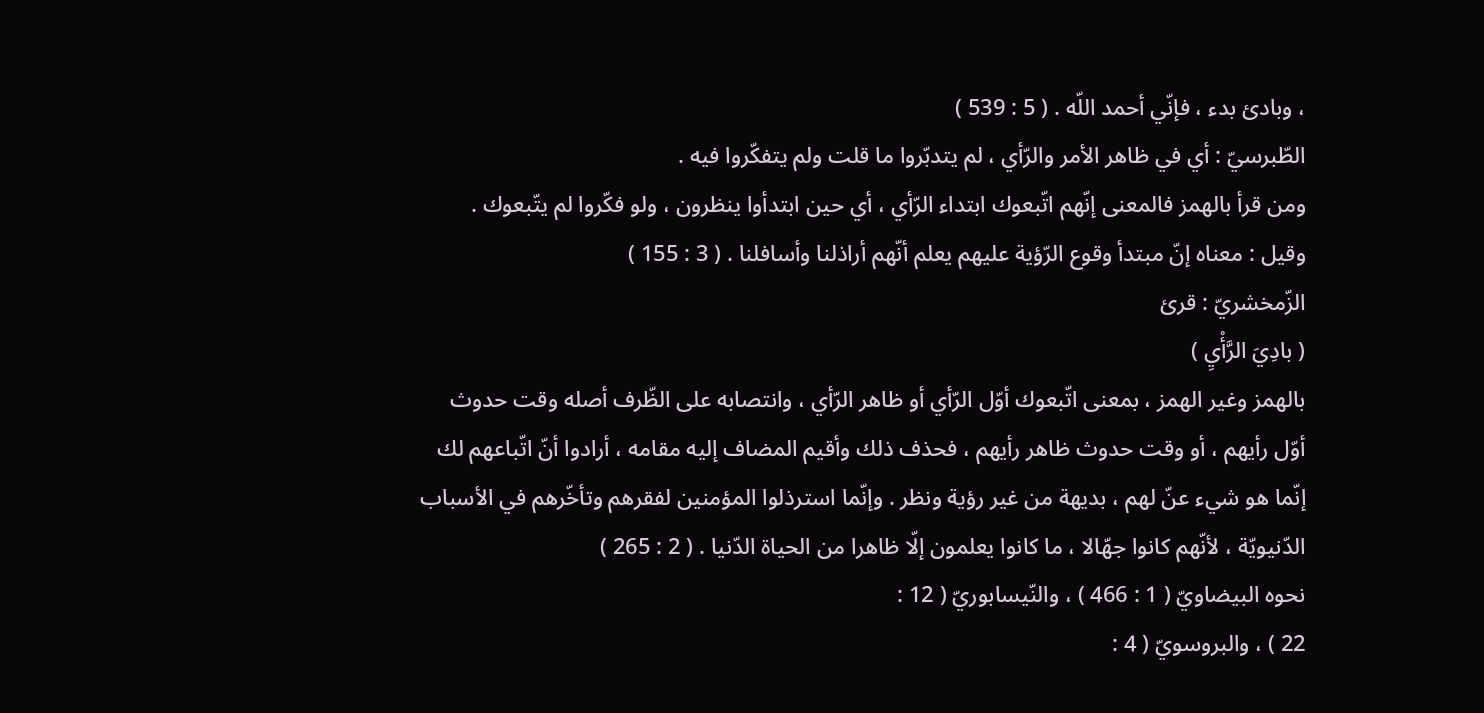، وبادئ بدء ، فإنّي أحمد اللّه . ( 5 : 539 )
الطّبرسيّ : أي في ظاهر الأمر والرّأي ، لم يتدبّروا ما قلت ولم يتفكّروا فيه .
ومن قرأ بالهمز فالمعنى إنّهم اتّبعوك ابتداء الرّأي ، أي حين ابتدأوا ينظرون ، ولو فكّروا لم يتّبعوك .
وقيل : معناه إنّ مبتدأ وقوع الرّؤية عليهم يعلم أنّهم أراذلنا وأسافلنا . ( 3 : 155 )
الزّمخشريّ : قرئ
( بادِيَ الرَّأْيِ )
بالهمز وغير الهمز ، بمعنى اتّبعوك أوّل الرّأي أو ظاهر الرّأي ، وانتصابه على الظّرف أصله وقت حدوث أوّل رأيهم ، أو وقت حدوث ظاهر رأيهم ، فحذف ذلك وأقيم المضاف إليه مقامه ، أرادوا أنّ اتّباعهم لك إنّما هو شيء عنّ لهم ، بديهة من غير رؤية ونظر . وإنّما استرذلوا المؤمنين لفقرهم وتأخّرهم في الأسباب الدّنيويّة ، لأنّهم كانوا جهّالا ، ما كانوا يعلمون إلّا ظاهرا من الحياة الدّنيا . ( 2 : 265 )
نحوه البيضاويّ ( 1 : 466 ) ، والنّيسابوريّ ( 12 :
22 ) ، والبروسويّ ( 4 :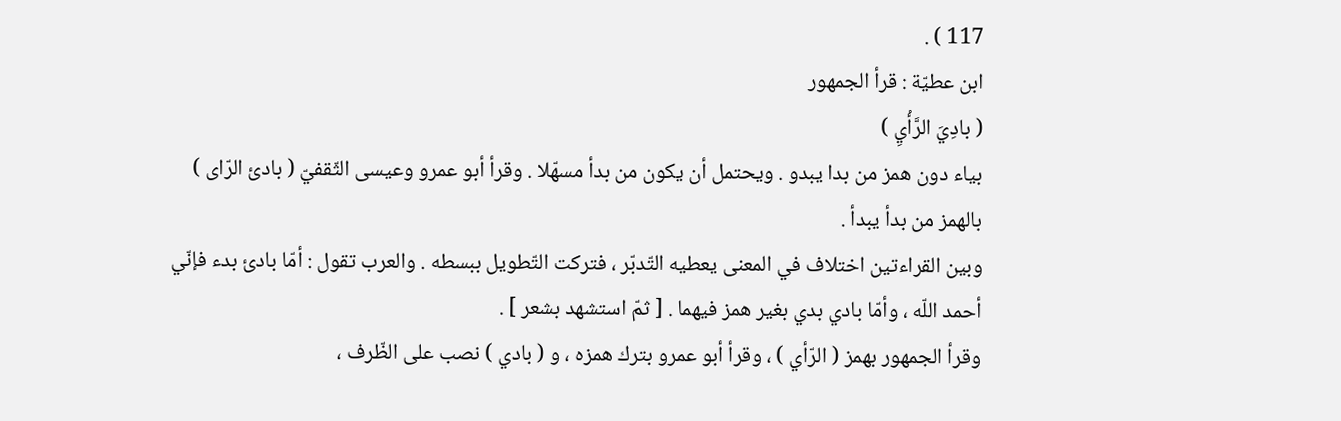117 ) .
ابن عطيّة : قرأ الجمهور
( بادِيَ الرَّأْيِ )
بياء دون همز من بدا يبدو . ويحتمل أن يكون من بدأ مسهّلا . وقرأ أبو عمرو وعيسى الثّقفيّ ( بادئ الرّاى ) بالهمز من بدأ يبدأ .
وبين القراءتين اختلاف في المعنى يعطيه التّدبّر ، فتركت التّطويل ببسطه . والعرب تقول : أمّا بادئ بدء فإنّي أحمد اللّه ، وأمّا بادي بدي بغير همز فيهما . [ ثمّ استشهد بشعر ] .
وقرأ الجمهور بهمز ( الرّأي ) ، وقرأ أبو عمرو بترك همزه ، و ( بادي ) نصب على الظّرف ،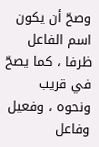وصحّ أن يكون اسم الفاعل ظرفا ، كما يصحّ في قريب ونحوه ، وفعيل وفاعل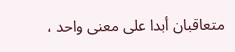متعاقبان أبدا على معنى واحد ،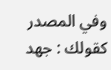وفي المصدر كقولك : جهد